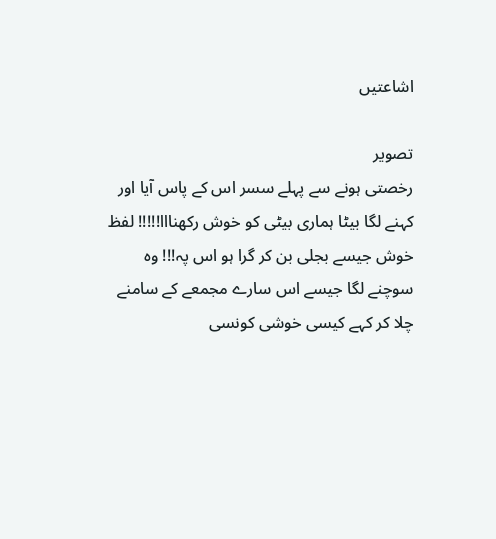اشاعتیں

تصویر
رخصتی ہونے سے پہلے سسر اس کے پاس آیا اور کہنے لگا بیٹا ہماری بیٹی کو خوش رکھنااا!!!!! لفظ خوش جیسے بجلی بن کر گرا ہو اس پہ!!! وہ سوچنے لگا جیسے اس سارے مجمعے کے سامنے چلا کر کہے کیسی خوشی کونسی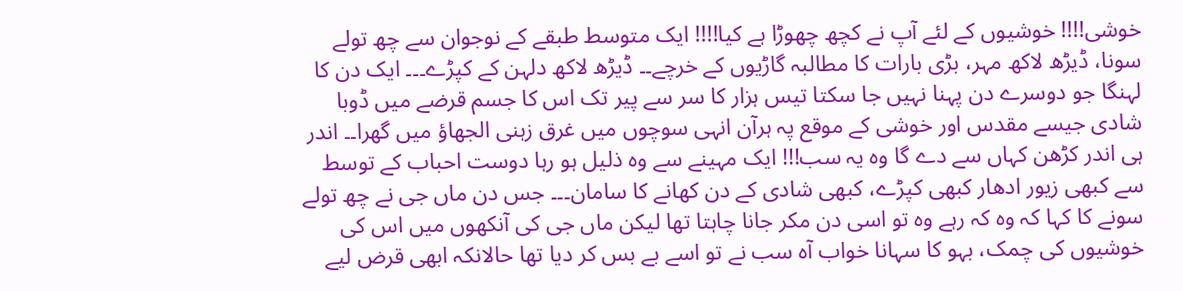خوشی!!!! خوشیوں کے لئے آپ نے کچھ چھوڑا ہے کیا!!!! ایک متوسط طبقے کے نوجوان سے چھ تولے سونا، ڈیڑھ لاکھ مہر، بڑی بارات کا مطالبہ گاڑیوں کے خرچے۔۔ ڈیڑھ لاکھ دلہن کے کپڑے۔۔۔ ایک دن کا لہنگا جو دوسرے دن پہنا نہیں جا سکتا تیس ہزار کا سر سے پیر تک اس کا جسم قرضے میں ڈوبا شادی جیسے مقدس اور خوشی کے موقع پہ ہرآن انہی سوچوں میں غرق زہنی الجھاؤ میں گھرا۔۔ اندر ہی اندر کڑھن کہاں سے دے گا وہ یہ سب!!! ایک مہینے سے وہ ذلیل ہو رہا دوست احباب کے توسط سے کبھی زیور ادھار کبھی کپڑے، کبھی شادی کے دن کھانے کا سامان۔۔۔ جس دن ماں جی نے چھ تولے سونے کا کہا کہ وہ کہ رہے وہ تو اسی دن مکر جانا چاہتا تھا لیکن ماں جی کی آنکھوں میں اس کی خوشیوں کی چمک، بہو کا سہانا خواب آہ سب نے تو اسے بے بس کر دیا تھا حالانکہ ابھی قرض لیے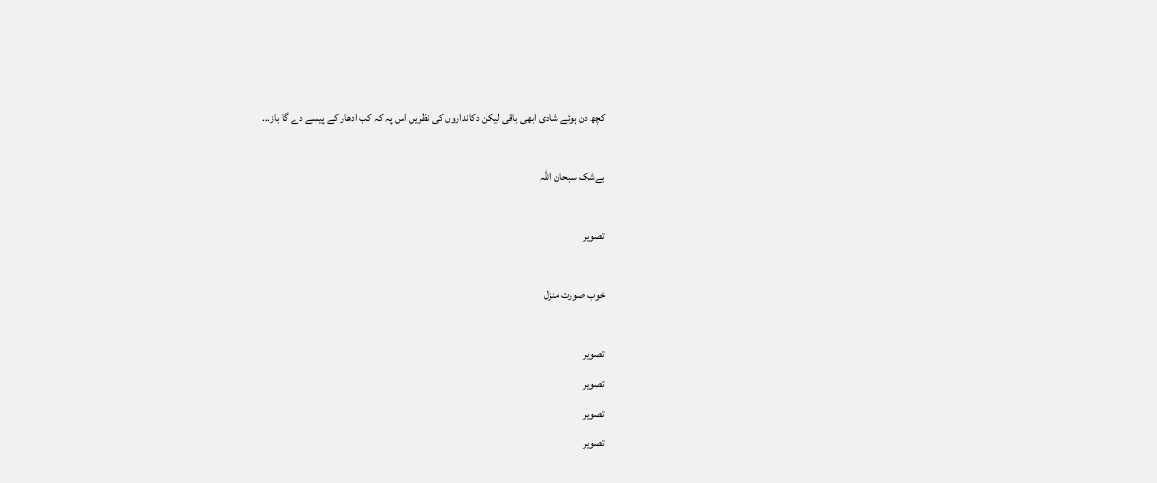کچھ دن ہوئے شادی ابھی باقی لیکن دکانداروں کی نظریں اس پہ کہ کب ادھار کے پیسے دے گا باز...

بےشک سبحان اللہ

تصویر

خوب صورت منزل

تصویر
تصویر
تصویر
تصویر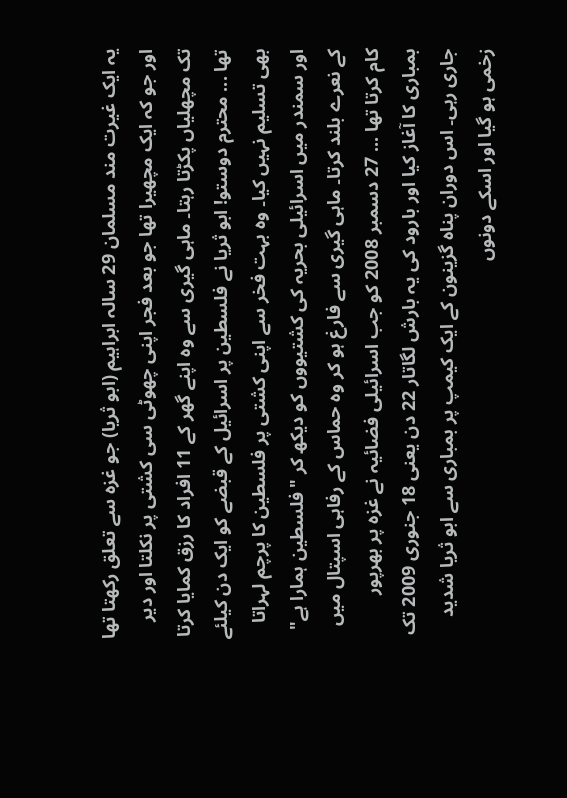یہ ایک غیرت مند مسلمان 29 سالہ ابراہیم (ابو ثریا) جو غزہ سے تعلق رکھتا تھا اور جو کہ ایک مچھیرا تھا جو بعد فجر اپنی چھوٹی سی کشتی پر نکلتا اور دیر تک مچھلیاں پکڑتا رہتا۔ ماہی گیری سے وہ اپنے گھر کے 11 افراد کا رزق کمایا کرتا تھا ... محترم دوستو! ابو ثریا نے فلسطین پر اسرائیل کے قبضے کو ایک دن کیلئے بھی تسلیم نہیں کیا۔ وہ بہت فخر سے اپنی کشتی پر فلسطین کا پرچم لہراتا اور سمندر میں اسرائیلی بحریہ کی کشتیووں کو دیکھ کر "فلسطین ہمارا ہے" کے نعرے بلند کرتا۔ ماہی گیری سے فارغ ہو کر وہ حماس کے رفاہی اسپتال میں کام کرتا تھا ... 27 دسمبر 2008 کو جب اسرائیلی فضائیہ نے غزہ پر بھرپور بمباری کا آغاز کیا اور بارود کی یہ بارش لگاتار 22 دن یعنی 18 جنوری 2009 تک جاری رہی۔ اس دوران پناہ گزینون کے ایک کیمپ پر بمباری سے ابو ثریا شدید زخمی ہو گیا اور اسکے دونوں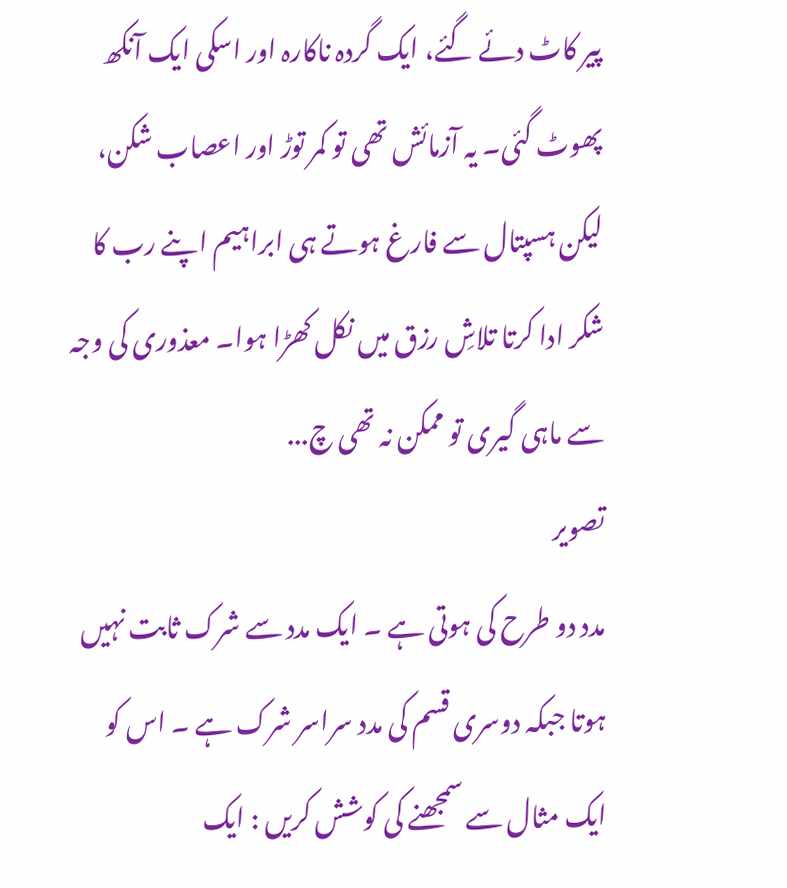پیر کاٹ دئے گئے، ایک گردہ ناکارہ اور اسکی ایک آنکھ پھوٹ گئی۔ یہ آزمائش تھی تو کمر توڑ اور اعصاب شکن، لیکن ہسپتال سے فارغ ہوتے ہی ابراہیم اپنے رب کا شکر ادا کرتا تلاشِ رزق میں نکل کھڑا ہوا۔ معذوری کی وجہ سے ماہی گیری تو ممکن نہ تھی چ...
تصویر
مدد دو طرح کی ہوتی ہے ۔ ایک مدد سے شرک ثابت نہیں ہوتا جبکہ دوسری قسم کی مدد سراسر شرک ہے ۔ اس کو ایک مثال سے سمجھنے کی کوشش کریں : ایک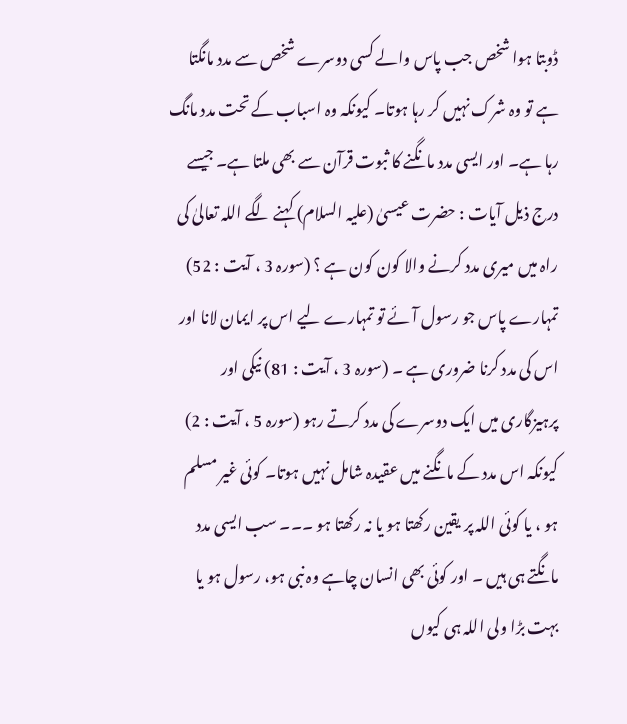ڈوبتا ہوا شخص جب پاس والے کسی دوسرے شخص سے مدد مانگتا ہے تو وہ شرک نہیں کر رہا ہوتا۔ کیونکہ وہ اسباب کے تحت مدد مانگ رہا ہے۔ اور ایسی مدد مانگنے کا ثبوت قرآن سے بھی ملتا ہے۔ جیسے درج ذیل آیات : حضرت عیسیٰ (علیہ السلام) کہنے لگے اللہ تعالیٰ کی راہ میں میری مدد کرنے والا کون کون ہے ؟ (سورہ 3 ، آیت : 52) تمہارے پاس جو رسول آئے تو تمہارے لیے اس پر ایمان لانا اور اس کی مدد کرنا ضروری ہے ۔ (سورہ 3 ، آیت : 81) نیکی اور پرہیزگاری میں ایک دوسرے کی مدد کرتے رہو (سورہ 5 ، آیت : 2) کیونکہ اس مدد کے مانگنے میں عقیدہ شامل نہیں ہوتا۔ کوئی غیر مسلم ہو ، یا کوئی اللہ پر یقین رکھتا ہو یا نہ رکھتا ہو ۔۔۔ سب ایسی مدد مانگتے ہی ہیں ۔ اور کوئی بھی انسان چاہے وہ نبی ہو، رسول ہو یا بہت بڑا ولی اللہ ہی کیوں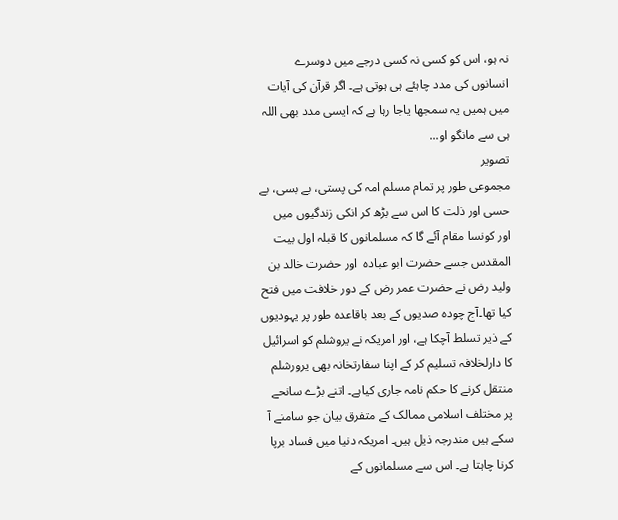نہ ہو، اس کو کسی نہ کسی درجے میں دوسرے انسانوں کی مدد چاہئے ہی ہوتی ہے۔ اگر قرآن کی آیات میں ہمیں یہ سمجھا یاجا رہا ہے کہ ایسی مدد بھی اللہ ہی سے مانگو او...
تصویر
مجموعی طور پر تمام مسلم امہ کی پستی، بے بسی، بے حسی اور ذلت کا اس سے بڑھ کر انکی زندگیوں میں اور کونسا مقام آئے گا کہ مسلمانوں کا قبلہ اول بیت المقدس جسے حضرت ابو عبادہ  اور حضرت خالد بن ولید رض نے حضرت عمر رض کے دور خلافت میں فتح کیا تھا۔آج چودہ صدیوں کے بعد باقاعدہ طور پر یہودیوں کے ذیر تسلط آچکا ہے، اور امریکہ نے یروشلم کو اسرائیل کا دارلخلافہ تسلیم کر کے اپنا سفارتخانہ بھی یرورشلم منتقل کرنے کا حکم نامہ جاری کیاہے۔ اتنے بڑے سانحے پر مختلف اسلامی ممالک کے متفرق بیان جو سامنے آ سکے ہیں مندرجہ ذیل ہیں۔ امریکہ دنیا میں فساد برپا کرنا چاہتا ہے۔ اس سے مسلمانوں کے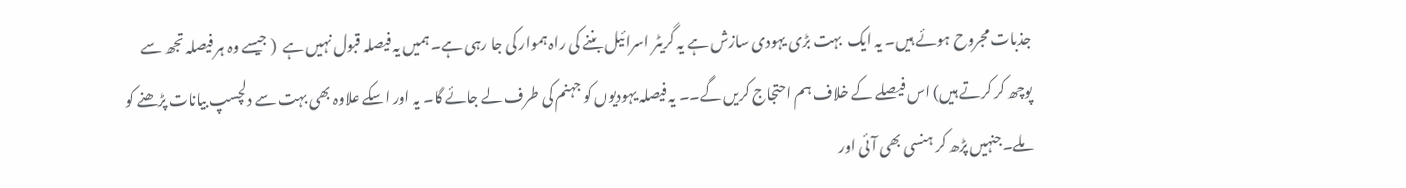جذبات مجروح ہوئے ہیں۔ یہ ایک  بہت بڑی یہودی سازش ہے یہ گریٹر اسرائیل بننے کی راہ ہموار کی جا رہی ہے۔ ہمیں یہ فیصلہ قبول نہیں ہے  ( جیسے وہ ہر فیصلہ تجھ سے پوچھ کر کرتے ہیں) اس فیصلے کے خلاف ہم احتجاج کریں گے۔۔ یہ فیصلہ یہودیوں کو جہنم کی طرف لے جائے گا۔ یہ اور اسکے علاوہ بھی بہت سے دلچسپ بیانات پڑھنے کو ملے۔جنہیں پڑھ کر ہنسی بھی آئی اور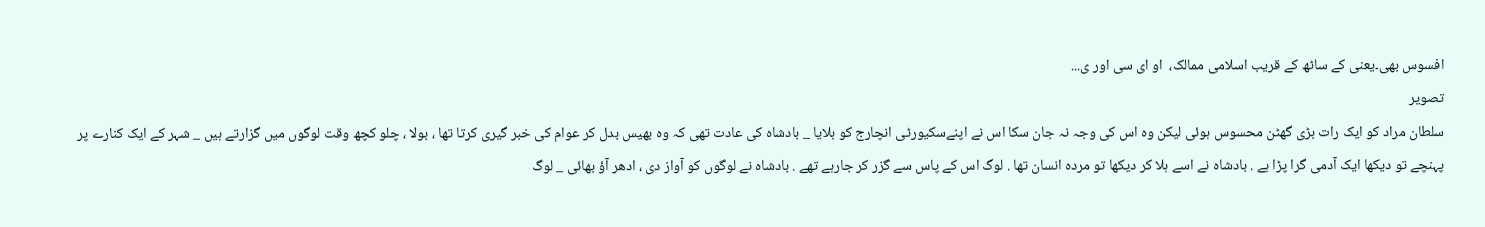افسوس بھی۔یعنی کے ساٹھ کے قریب اسلامی ممالک،  او ای سی اور ی...
تصویر
سلطان مراد کو ایک رات بڑی گھٹن محسوس ہوئی لیکن وہ اس کی وجہ نہ جان سکا اس نے اپنےسکیورٹی انچارج کو بلایا _ بادشاہ کی عادت تھی کہ وہ بھیس بدل کر عوام کی خبر گیری کرتا تھا ، بولا ، چلو کچھ وقت لوگوں میں گزارتے ہیں _ شہر کے ایک کنارے پر پہنچے تو دیکھا ایک آدمی گرا پڑا ہے . بادشاہ نے اسے ہلا کر دیکھا تو مردہ انسان تھا . لوگ اس کے پاس سے گزر کر جارہے تھے . بادشاہ نے لوگوں کو آواز دی ، ادھر آؤ بھائی _ لوگ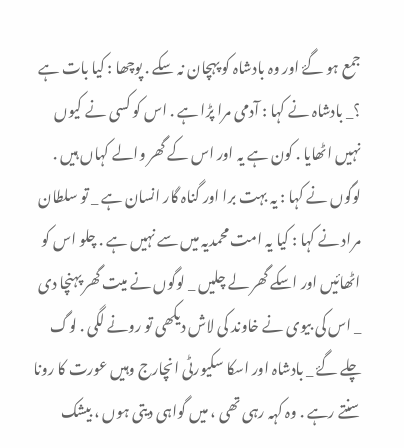جمع ہو گۓ اور وہ بادشاہ کو پہچان نہ سکے . پوچھا : کیا بات ہے ؟_ بادشاہ نے کہا : آدمی مرا پڑا ہے . اس کو کسی نے کیوں نہیں اٹھایا . کون ہے یہ اور اس کے گھر والے کہاں ہیں . لوگوں نے کہا : یہ بہت برا اور گناہ گار انسان ہے _ تو سلطان مراد نے کہا : کیا یہ امت محمدیہ میں سے نہیں ہے . چلو اس کو اٹھائیں اور اسکے گھر لے چلیں _ لوگوں نے میت گھر پہنچا دی _ اس کی بیوی نے خاوند کی لاش دیکھی تو رونے لگی . لوگ چلے گۓ _ بادشاہ اور اسکا سکیورٹی انچارج وہیں عورت کا رونا سنتے رہے . وہ کہہ رہی تھی ، میں گواہی دیتی ہوں ، بیشک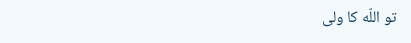تو اللّه کا ولی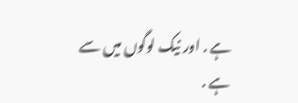ہے . اور نیک لوگوں میں سے ہے .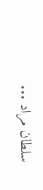سلطان مراد ...